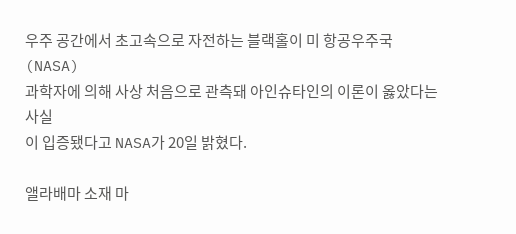우주 공간에서 초고속으로 자전하는 블랙홀이 미 항공우주국(NASA)
과학자에 의해 사상 처음으로 관측돼 아인슈타인의 이론이 옳았다는 사실
이 입증됐다고 NASA가 20일 밝혔다.

앨라배마 소재 마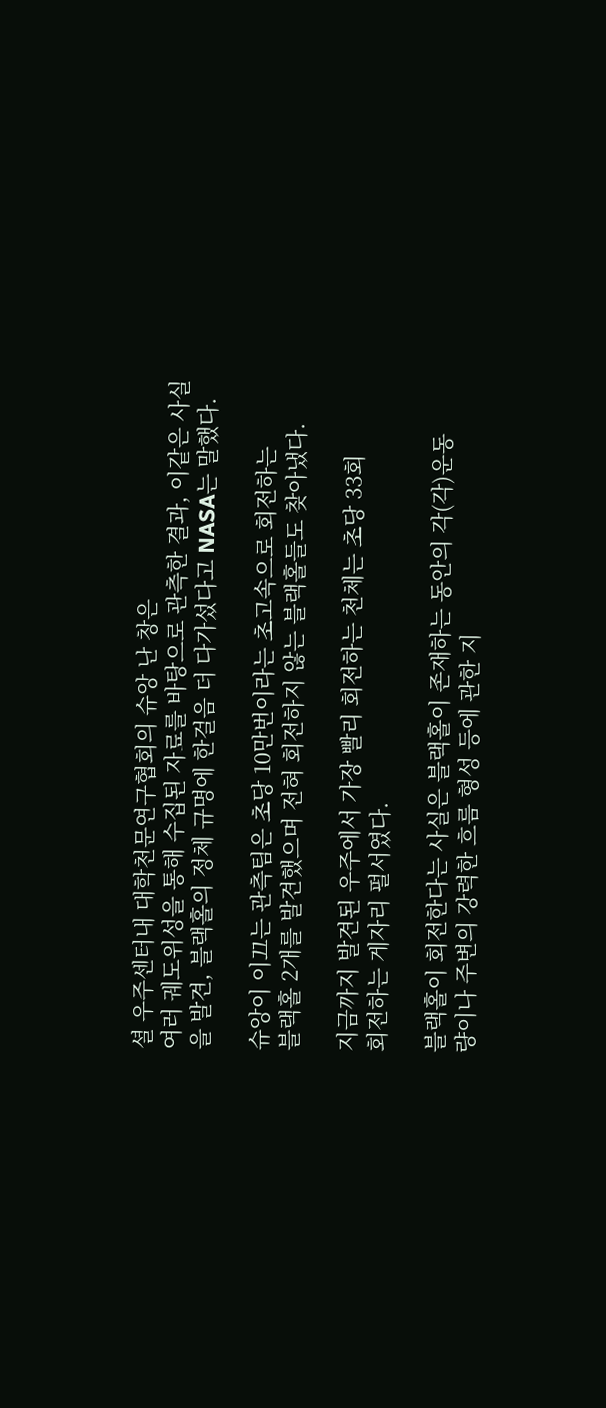셜 우주센터내 대학천문연구협회의 슈앙 난 창은
여러 궤도위성을 통해 수집된 자료를 바탕으로 관측한 결과, 이같은 사실
을 발견, 블랙홀의 정체 규명에 한걸음 더 다가섰다고 NASA는 말했다.

슈앙이 이끄는 관측팀은 초당 10만번이라는 초고속으로 회전하는
블랙홀 2개를 발견했으며 전혀 회전하지 않는 블랙홀들도 찾아냈다.

지금까지 발견된 우주에서 가장 빨리 회전하는 천체는 초당 33회
회전하는 게자리 펄서였다.

블랙홀이 회전한다는 사실은 블랙홀이 존재하는 동안의 각(각)운동
량이나 주변의 강력한 흐름 형성 등에 관한 지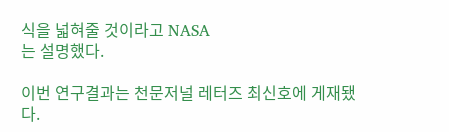식을 넓혀줄 것이라고 NASA
는 설명했다.

이번 연구결과는 천문저널 레터즈 최신호에 게재됐다.